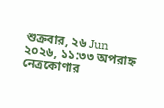শুক্রবার, ২৬ Jun ২০২৬, ১১:৩৩ অপরাহ্ন
নেত্রকোণার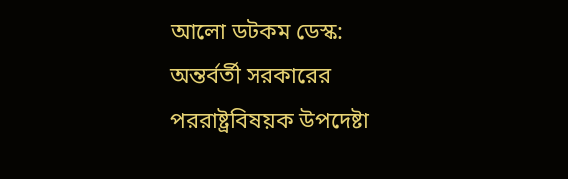আলো ডটকম ডেস্ক:
অন্তর্বর্তী সরকারের পররাষ্ট্রবিষয়ক উপদেষ্টা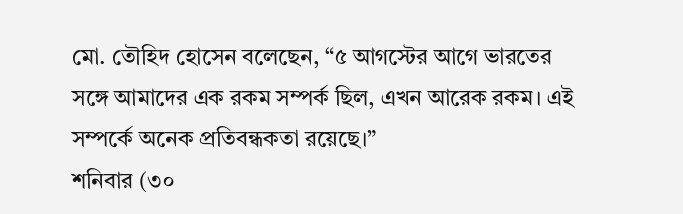মো. তৌহিদ হোসেন বলেছেন, “৫ আগস্টের আগে ভারতের সঙ্গে আমাদের এক রকম সম্পর্ক ছিল, এখন আরেক রকম। এই সম্পর্কে অনেক প্রতিবন্ধকতা রয়েছে।”
শনিবার (৩০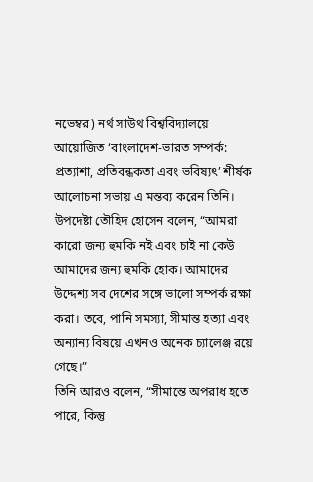নভেম্বর) নর্থ সাউথ বিশ্ববিদ্যালয়ে আয়োজিত ‘বাংলাদেশ-ভারত সম্পর্ক: প্রত্যাশা, প্রতিবন্ধকতা এবং ভবিষ্যৎ’ শীর্ষক আলোচনা সভায় এ মন্তব্য করেন তিনি।
উপদেষ্টা তৌহিদ হোসেন বলেন, “আমরা কারো জন্য হুমকি নই এবং চাই না কেউ আমাদের জন্য হুমকি হোক। আমাদের উদ্দেশ্য সব দেশের সঙ্গে ভালো সম্পর্ক রক্ষা করা। তবে, পানি সমস্যা, সীমান্ত হত্যা এবং অন্যান্য বিষয়ে এখনও অনেক চ্যালেঞ্জ রয়ে গেছে।”
তিনি আরও বলেন, “সীমান্তে অপরাধ হতে পারে, কিন্তু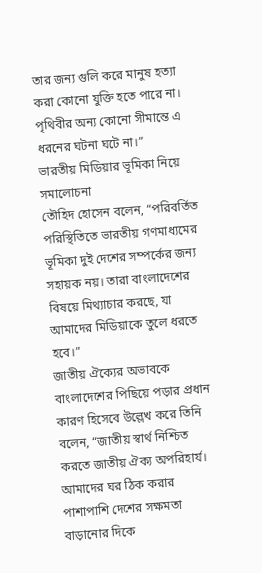তার জন্য গুলি করে মানুষ হত্যা করা কোনো যুক্তি হতে পারে না। পৃথিবীর অন্য কোনো সীমান্তে এ ধরনের ঘটনা ঘটে না।”
ভারতীয় মিডিয়ার ভূমিকা নিয়ে সমালোচনা
তৌহিদ হোসেন বলেন, “পরিবর্তিত পরিস্থিতিতে ভারতীয় গণমাধ্যমের ভূমিকা দুই দেশের সম্পর্কের জন্য সহায়ক নয়। তারা বাংলাদেশের বিষয়ে মিথ্যাচার করছে, যা আমাদের মিডিয়াকে তুলে ধরতে হবে।”
জাতীয় ঐক্যের অভাবকে বাংলাদেশের পিছিয়ে পড়ার প্রধান কারণ হিসেবে উল্লেখ করে তিনি বলেন, “জাতীয় স্বার্থ নিশ্চিত করতে জাতীয় ঐক্য অপরিহার্য। আমাদের ঘর ঠিক করার পাশাপাশি দেশের সক্ষমতা বাড়ানোর দিকে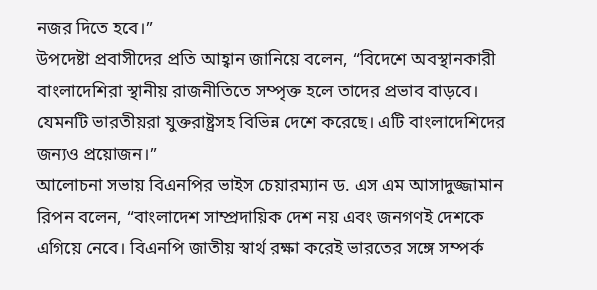নজর দিতে হবে।”
উপদেষ্টা প্রবাসীদের প্রতি আহ্বান জানিয়ে বলেন, “বিদেশে অবস্থানকারী বাংলাদেশিরা স্থানীয় রাজনীতিতে সম্পৃক্ত হলে তাদের প্রভাব বাড়বে। যেমনটি ভারতীয়রা যুক্তরাষ্ট্রসহ বিভিন্ন দেশে করেছে। এটি বাংলাদেশিদের জন্যও প্রয়োজন।”
আলোচনা সভায় বিএনপির ভাইস চেয়ারম্যান ড. এস এম আসাদুজ্জামান রিপন বলেন, “বাংলাদেশ সাম্প্রদায়িক দেশ নয় এবং জনগণই দেশকে এগিয়ে নেবে। বিএনপি জাতীয় স্বার্থ রক্ষা করেই ভারতের সঙ্গে সম্পর্ক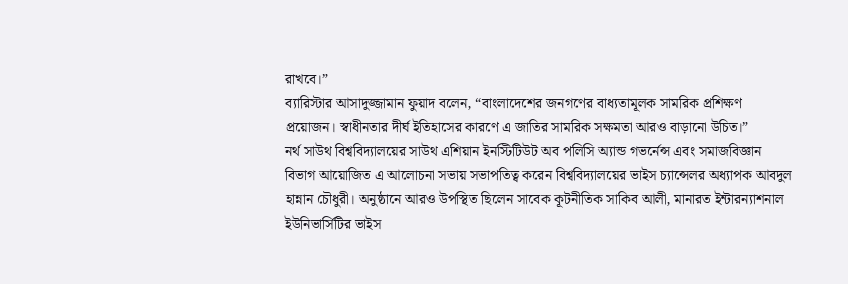রাখবে।”
ব্যারিস্টার আসাদুজ্জামান ফুয়াদ বলেন, “বাংলাদেশের জনগণের বাধ্যতামূলক সামরিক প্রশিক্ষণ প্রয়োজন। স্বাধীনতার দীর্ঘ ইতিহাসের কারণে এ জাতির সামরিক সক্ষমতা আরও বাড়ানো উচিত।”
নর্থ সাউথ বিশ্ববিদ্যালয়ের সাউথ এশিয়ান ইনস্টিটিউট অব পলিসি অ্যান্ড গভর্নেন্স এবং সমাজবিজ্ঞান বিভাগ আয়োজিত এ আলোচনা সভায় সভাপতিত্ব করেন বিশ্ববিদ্যালয়ের ভাইস চ্যান্সেলর অধ্যাপক আবদুল হান্নান চৌধুরী। অনুষ্ঠানে আরও উপস্থিত ছিলেন সাবেক কূটনীতিক সাকিব আলী, মানারত ইন্টারন্যাশনাল ইউনিভার্সিটির ভাইস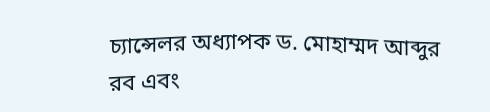চ্যান্সেলর অধ্যাপক ড. মোহাম্মদ আব্দুর রব এবং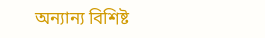অন্যান্য বিশিষ্ট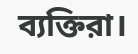ব্যক্তিরা।